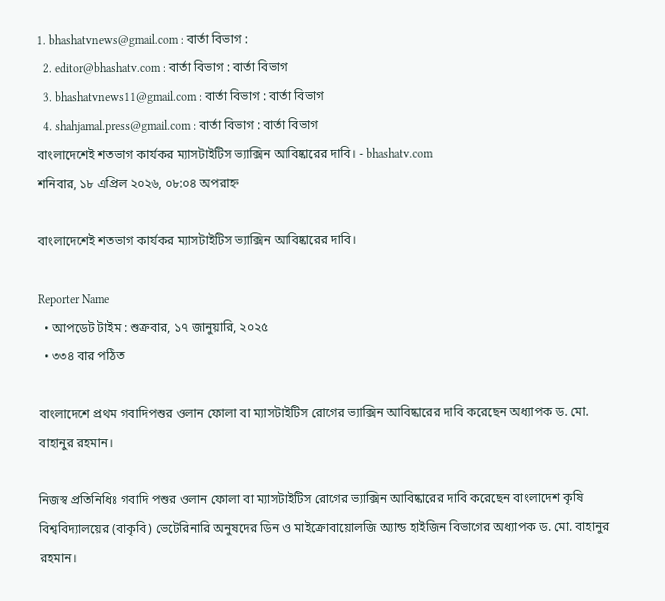1. bhashatvnews@gmail.com : বার্তা বিভাগ :
  2. editor@bhashatv.com : বার্তা বিভাগ : বার্তা বিভাগ
  3. bhashatvnews11@gmail.com : বার্তা বিভাগ : বার্তা বিভাগ
  4. shahjamal.press@gmail.com : বার্তা বিভাগ : বার্তা বিভাগ
বাংলাদেশেই শতভাগ কার্যকর ম্যাসটাইটিস ভ্যাক্সিন আবিষ্কারের দাবি। - bhashatv.com
শনিবার, ১৮ এপ্রিল ২০২৬, ০৮:০৪ অপরাহ্ন

বাংলাদেশেই শতভাগ কার্যকর ম্যাসটাইটিস ভ্যাক্সিন আবিষ্কারের দাবি।

Reporter Name
  • আপডেট টাইম : শুক্রবার, ১৭ জানুয়ারি, ২০২৫
  • ৩৩৪ বার পঠিত

বাংলাদেশে প্রথম গবাদিপশুর ওলান ফোলা বা ম্যাসটাইটিস রোগের ভ্যাক্সিন আবিষ্কারের দাবি করেছেন অধ্যাপক ড. মো. বাহানুর রহমান।

নিজস্ব প্রতিনিধিঃ গবাদি পশুর ওলান ফোলা বা ম্যাসটাইটিস রোগের ভ্যাক্সিন আবিষ্কারের দাবি করেছেন বাংলাদেশ কৃষি বিশ্ববিদ্যালয়ের (বাকৃবি) ভেটেরিনারি অনুষদের ডিন ও মাইক্রোবায়োলজি অ্যান্ড হাইজিন বিভাগের অধ্যাপক ড. মো. বাহানুর রহমান।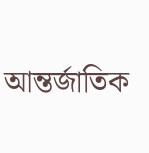আন্তর্জাতিক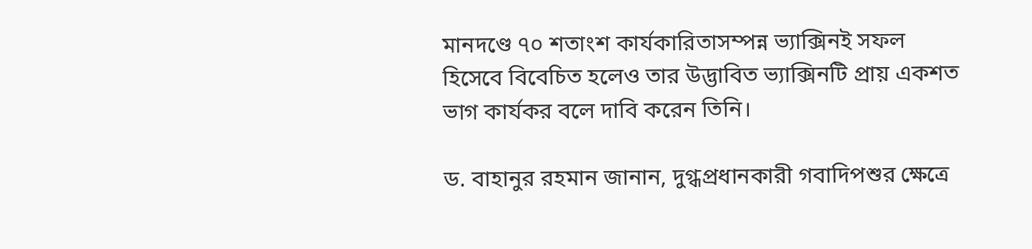মানদণ্ডে ৭০ শতাংশ কার্যকারিতাসম্পন্ন ভ্যাক্সিনই সফল হিসেবে বিবেচিত হলেও তার উদ্ভাবিত ভ্যাক্সিনটি প্রায় একশত ভাগ কার্যকর বলে দাবি করেন তিনি।

ড. বাহানুর রহমান জানান, দুগ্ধপ্রধানকারী গবাদিপশুর ক্ষেত্রে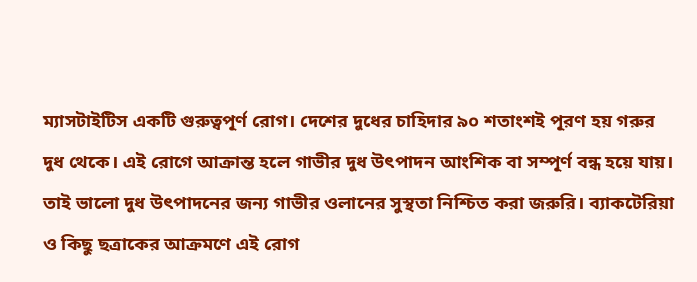ম্যাসটাইটিস একটি গুরুত্বপূর্ণ রোগ। দেশের দুধের চাহিদার ৯০ শতাংশই পূরণ হয় গরুর দুধ থেকে। এই রোগে আক্রান্ত হলে গাভীর দুধ উৎপাদন আংশিক বা সম্পূর্ণ বন্ধ হয়ে যায়। তাই ভালো দুধ উৎপাদনের জন্য গাভীর ওলানের সুস্থতা নিশ্চিত করা জরুরি। ব্যাকটেরিয়া ও কিছু ছত্রাকের আক্রমণে এই রোগ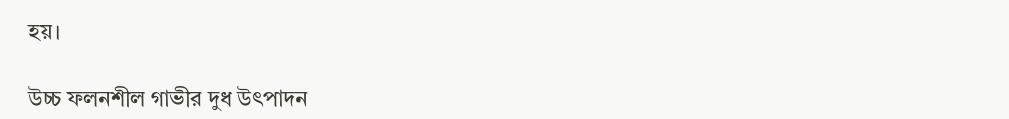হয়।

উচ্চ ফলনশীল গাভীর দুধ উৎপাদন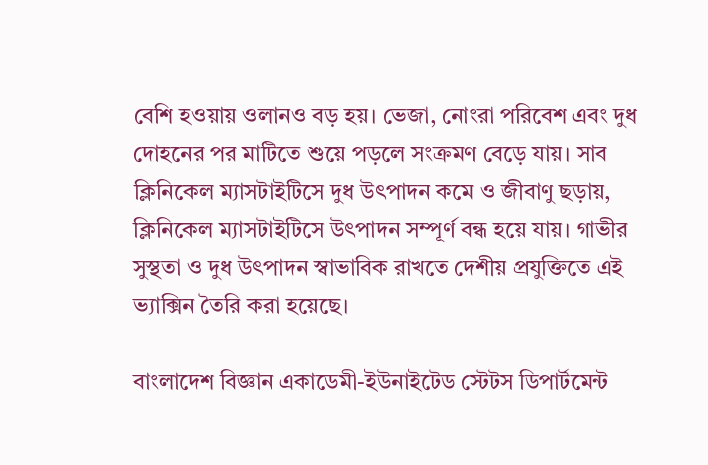বেশি হওয়ায় ওলানও বড় হয়। ভেজা, নোংরা পরিবেশ এবং দুধ দোহনের পর মাটিতে শুয়ে পড়লে সংক্রমণ বেড়ে যায়। সাব ক্লিনিকেল ম্যাসটাইটিসে দুধ উৎপাদন কমে ও জীবাণু ছড়ায়, ক্লিনিকেল ম্যাসটাইটিসে উৎপাদন সম্পূর্ণ বন্ধ হয়ে যায়। গাভীর সুস্থতা ও দুধ উৎপাদন স্বাভাবিক রাখতে দেশীয় প্রযুক্তিতে এই ভ্যাক্সিন তৈরি করা হয়েছে।

বাংলাদেশ বিজ্ঞান একাডেমী-ইউনাইটেড স্টেটস ডিপার্টমেন্ট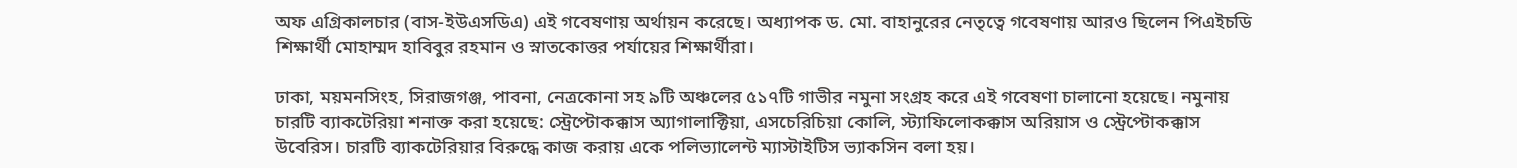অফ এগ্রিকালচার (বাস-ইউএসডিএ) এই গবেষণায় অর্থায়ন করেছে। অধ্যাপক ড. মো. বাহানুরের নেতৃত্বে গবেষণায় আরও ছিলেন পিএইচডি শিক্ষার্থী মোহাম্মদ হাবিবুর রহমান ও স্নাতকোত্তর পর্যায়ের শিক্ষার্থীরা।

ঢাকা, ময়মনসিংহ, সিরাজগঞ্জ, পাবনা, নেত্রকোনা সহ ৯টি অঞ্চলের ৫১৭টি গাভীর নমুনা সংগ্রহ করে এই গবেষণা চালানো হয়েছে। নমুনায় চারটি ব্যাকটেরিয়া শনাক্ত করা হয়েছে: স্ট্রেপ্টোকক্কাস অ্যাগালাক্টিয়া, এসচেরিচিয়া কোলি, স্ট্যাফিলোকক্কাস অরিয়াস ও স্ট্রেপ্টোকক্কাস উবেরিস। চারটি ব্যাকটেরিয়ার বিরুদ্ধে কাজ করায় একে পলিভ্যালেন্ট ম্যাস্টাইটিস ভ্যাকসিন বলা হয়।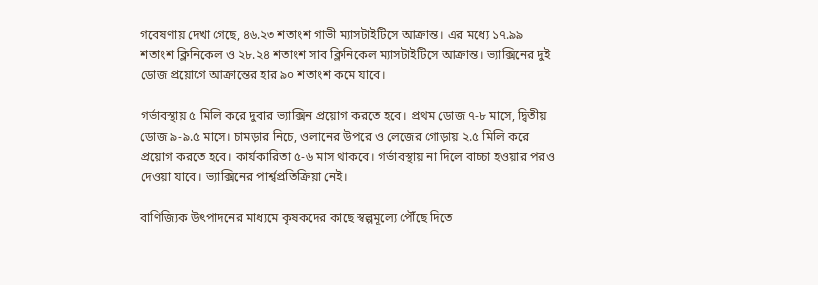গবেষণায় দেখা গেছে, ৪৬.২৩ শতাংশ গাভী ম্যাসটাইটিসে আক্রান্ত। এর মধ্যে ১৭.৯৯ শতাংশ ক্লিনিকেল ও ২৮.২৪ শতাংশ সাব ক্লিনিকেল ম্যাসটাইটিসে আক্রান্ত। ভ্যাক্সিনের দুই ডোজ প্রয়োগে আক্রান্তের হার ৯০ শতাংশ কমে যাবে।

গর্ভাবস্থায় ৫ মিলি করে দুবার ভ্যাক্সিন প্রয়োগ করতে হবে। প্রথম ডোজ ৭-৮ মাসে, দ্বিতীয় ডোজ ৯-৯.৫ মাসে। চামড়ার নিচে, ওলানের উপরে ও লেজের গোড়ায় ২.৫ মিলি করে প্রয়োগ করতে হবে। কার্যকারিতা ৫-৬ মাস থাকবে। গর্ভাবস্থায় না দিলে বাচ্চা হওয়ার পরও দেওয়া যাবে। ভ্যাক্সিনের পার্শ্বপ্রতিক্রিয়া নেই।

বাণিজ্যিক উৎপাদনের মাধ্যমে কৃষকদের কাছে স্বল্পমূল্যে পৌঁছে দিতে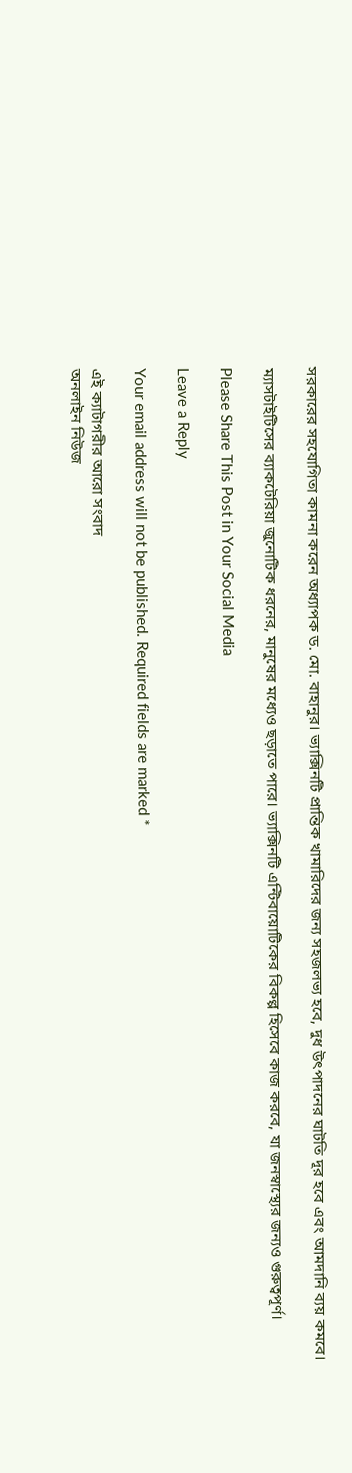সরকারের সহযোগিতা কামনা করেন অধ্যাপক ড. মো. বাহানুর। ভ্যাক্সিনটি প্রান্তিক খামারিদের জন্য সহজলভ্য হবে, দুধ উৎপাদনের ঘাটতি দূর হবে এবং আমদানি ব্যয় কমবে।

ম্যাসটাইটিসের ব্যাকটেরিয়া জুনোটিক ধরনের, মানুষের মধ্যেও ছড়াতে পারে। ভ্যাক্সিনটি এন্টিবায়োটিকের বিকল্প হিসেবে কাজ করবে, যা জনস্বাস্থ্যের জন্যও গুরুত্বপূর্ণ।

Please Share This Post in Your Social Media

Leave a Reply

Your email address will not be published. Required fields are marked *

এই ক্যাটাগরীর আরো সংবাদ
অনলাইন নিউজ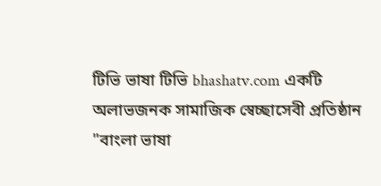টিভি ভাষা টিভি bhashatv.com একটি অলাভজনক সামাজিক স্বেচ্ছাসেবী প্রতিষ্ঠান "বাংলা ভাষা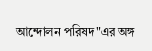আন্দোলন পরিষদ"এর অঙ্গ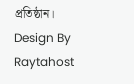প্রতিষ্ঠান।
Design By Raytahost